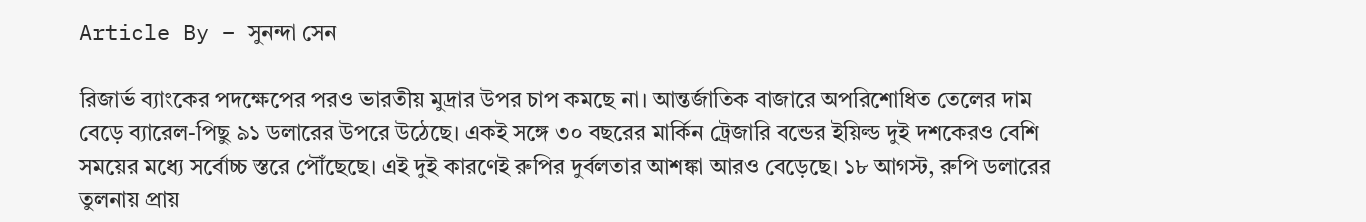Article By – সুনন্দা সেন

রিজার্ভ ব্যাংকের পদক্ষেপের পরও ভারতীয় মুদ্রার উপর চাপ কমছে না। আন্তর্জাতিক বাজারে অপরিশোধিত তেলের দাম বেড়ে ব্যারেল-পিছু ৯১ ডলারের উপরে উঠেছে। একই সঙ্গে ৩০ বছরের মার্কিন ট্রেজারি বন্ডের ইয়িল্ড দুই দশকেরও বেশি সময়ের মধ্যে সর্বোচ্চ স্তরে পৌঁছেছে। এই দুই কারণেই রুপির দুর্বলতার আশঙ্কা আরও বেড়েছে। ১৮ আগস্ট, রুপি ডলারের তুলনায় প্রায়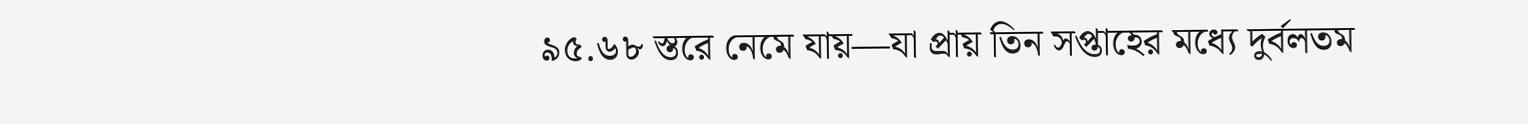৯৫.৬৮ স্তরে নেমে যায়—যা প্রায় তিন সপ্তাহের মধ্যে দুর্বলতম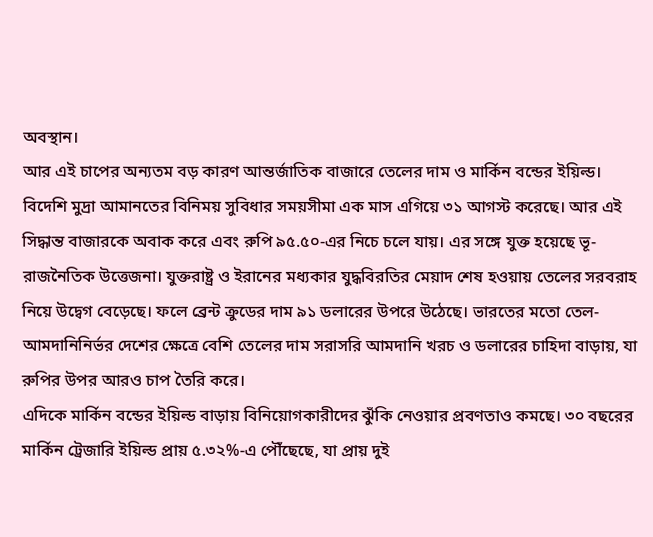অবস্থান।
আর এই চাপের অন্যতম বড় কারণ আন্তর্জাতিক বাজারে তেলের দাম ও মার্কিন বন্ডের ইয়িল্ড। বিদেশি মুদ্রা আমানতের বিনিময় সুবিধার সময়সীমা এক মাস এগিয়ে ৩১ আগস্ট করেছে। আর এই সিদ্ধান্ত বাজারকে অবাক করে এবং রুপি ৯৫.৫০-এর নিচে চলে যায়। এর সঙ্গে যুক্ত হয়েছে ভূ-রাজনৈতিক উত্তেজনা। যুক্তরাষ্ট্র ও ইরানের মধ্যকার যুদ্ধবিরতির মেয়াদ শেষ হওয়ায় তেলের সরবরাহ নিয়ে উদ্বেগ বেড়েছে। ফলে ব্রেন্ট ক্রুডের দাম ৯১ ডলারের উপরে উঠেছে। ভারতের মতো তেল-আমদানিনির্ভর দেশের ক্ষেত্রে বেশি তেলের দাম সরাসরি আমদানি খরচ ও ডলারের চাহিদা বাড়ায়, যা রুপির উপর আরও চাপ তৈরি করে।
এদিকে মার্কিন বন্ডের ইয়িল্ড বাড়ায় বিনিয়োগকারীদের ঝুঁকি নেওয়ার প্রবণতাও কমছে। ৩০ বছরের মার্কিন ট্রেজারি ইয়িল্ড প্রায় ৫.৩২%-এ পৌঁছেছে, যা প্রায় দুই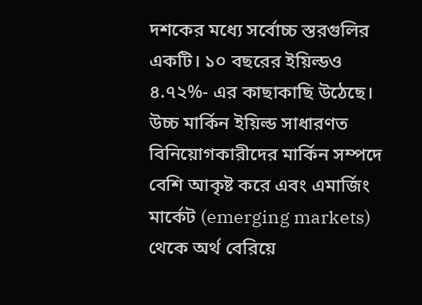দশকের মধ্যে সর্বোচ্চ স্তরগুলির একটি। ১০ বছরের ইয়িল্ডও ৪.৭২%- এর কাছাকাছি উঠেছে। উচ্চ মার্কিন ইয়িল্ড সাধারণত বিনিয়োগকারীদের মার্কিন সম্পদে বেশি আকৃষ্ট করে এবং এমার্জিং মার্কেট (emerging markets) থেকে অর্থ বেরিয়ে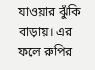যাওয়ার ঝুঁকি বাড়ায়। এর ফলে রুপির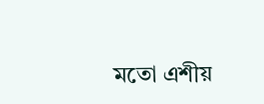মতো এশীয়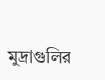মুদ্রাগুলির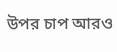উপর চাপ আরও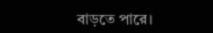বাড়তে পারে।